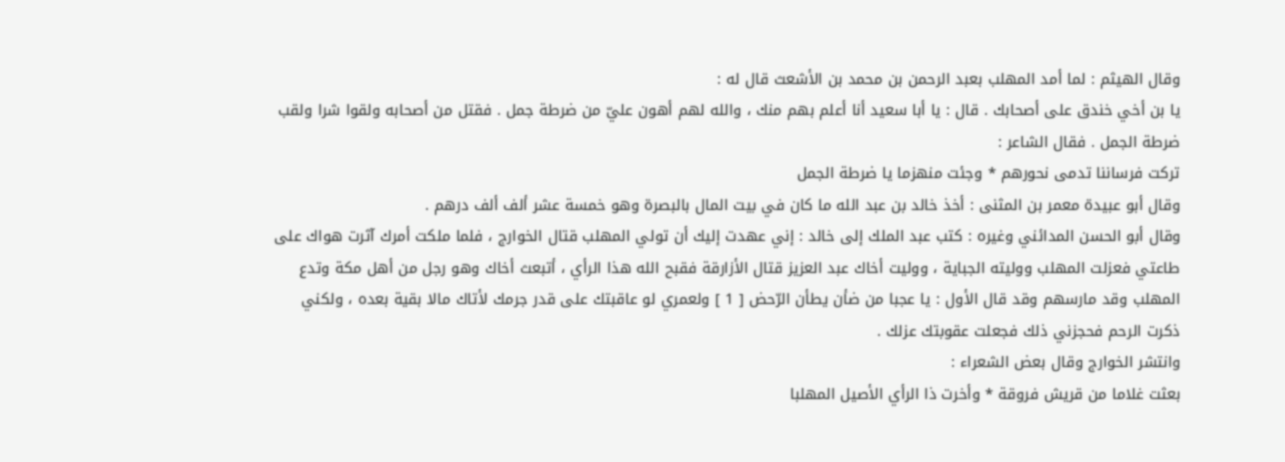وقال الهيثم : لما أمد المهلب بعبد الرحمن بن محمد بن الأشعث قال له :
يا بن أخي خندق على أصحابك . قال : يا أبا سعيد أنا أعلم بهم منك ، والله لهم أهون عليّ من ضرطة جمل . فقتل من أصحابه ولقوا شرا ولقب ضرطة الجمل . فقال الشاعر :
تركت فرساننا تدمى نحورهم * وجئت منهزما يا ضرطة الجمل
وقال أبو عبيدة معمر بن المثنى : أخذ خالد بن عبد الله ما كان في بيت المال بالبصرة وهو خمسة عشر ألف ألف درهم .
وقال أبو الحسن المدائني وغيره : كتب عبد الملك إلى خالد : إني عهدت إليك أن تولي المهلب قتال الخوارج ، فلما ملكت أمرك آثرت هواك على طاعتي فعزلت المهلب ووليته الجباية ، ووليت أخاك عبد العزيز قتال الأزارقة فقبح الله هذا الرأي ، أتبعث أخاك وهو رجل من أهل مكة وتدع المهلب وقد مارسهم وقد قال الأول : يا عجبا من ضأن يطأن الرّحض [ 1 ] ولعمري لو عاقبتك على قدر جرمك لأتاك مالا بقية بعده ، ولكني ذكرت الرحم فحجزني ذلك فجعلت عقوبتك عزلك .
وانتشر الخوارج وقال بعض الشعراء :
بعثت غلاما من قريش فروقة * وأخرت ذا الرأي الأصيل المهلبا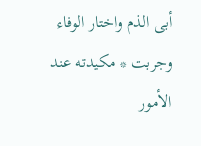أبى الذم واختار الوفاء وجربت * مكيدته عند الأمور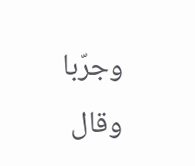وجرّبا
وقال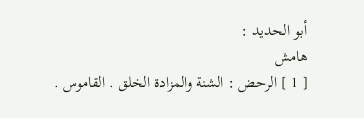أبو الحديد :
هامش
[ 1 ] الرحض : الشنة والمزادة الخلق . القاموس .